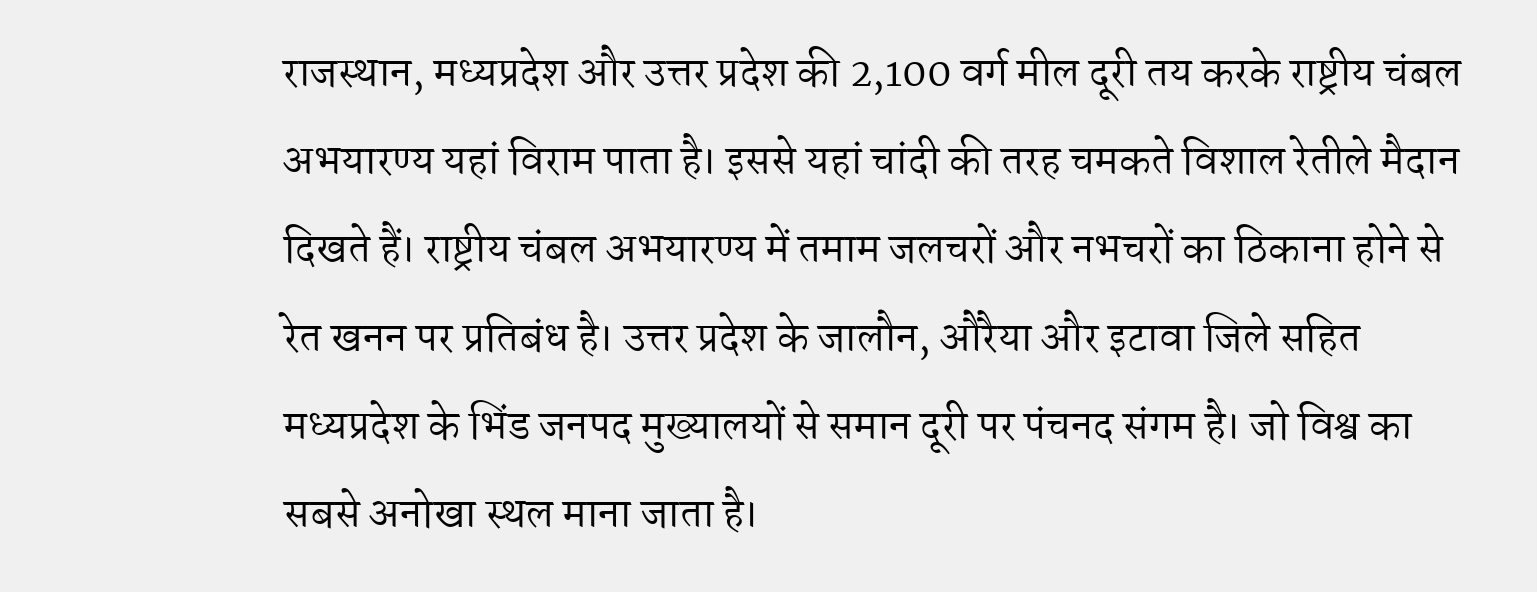राजस्थान, मध्यप्रदेश और उत्तर प्रदेश की 2,100 वर्ग मील दूरी तय करके राष्ट्रीय चंबल अभयारण्य यहां विराम पाता है। इससे यहां चांदी की तरह चमकते विशाल रेतीले मैदान दिखते हैं। राष्ट्रीय चंबल अभयारण्य में तमाम जलचरों और नभचरों का ठिकाना होने से रेत खनन पर प्रतिबंध है। उत्तर प्रदेश के जालौन, औरैया और इटावा जिले सहित मध्यप्रदेश के भिंड जनपद मुख्यालयों से समान दूरी पर पंचनद संगम है। जो विश्व का सबसे अनोखा स्थल माना जाता है।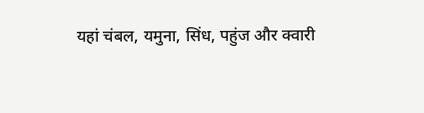यहां चंबल, यमुना, सिंध, पहुंज और क्वारी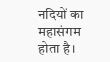नदियों का महासंगम होता है।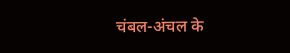चंबल-अंचल के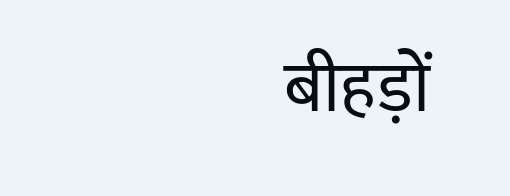बीहड़ों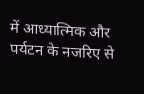में आध्यात्मिक और पर्यटन के नजरिए से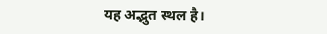यह अद्भुत स्थल है।